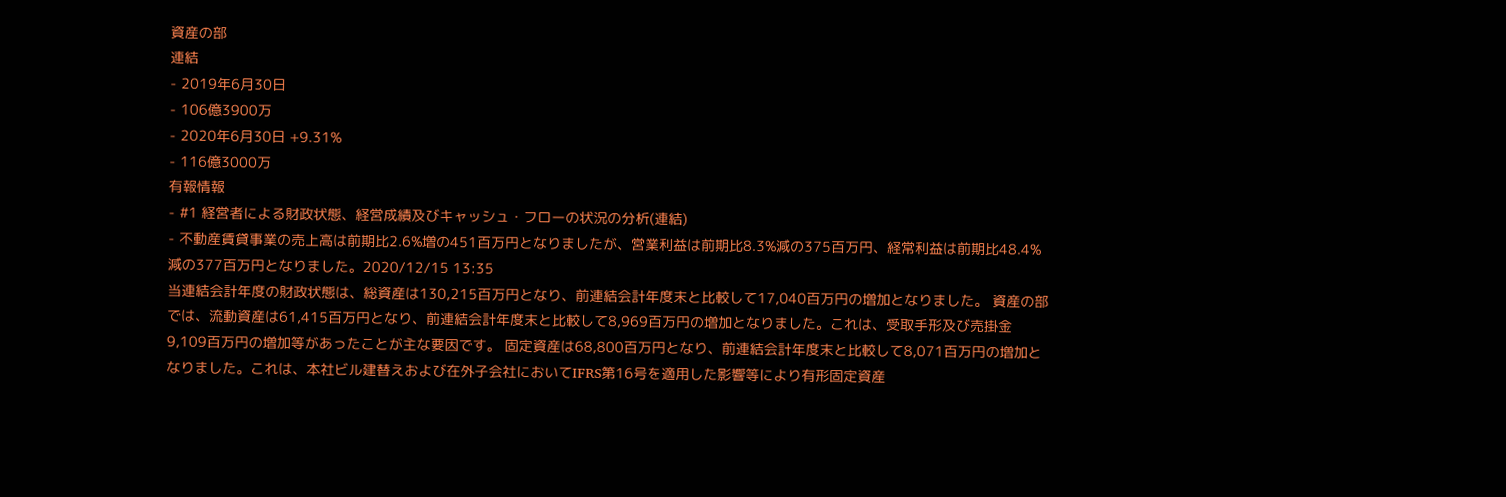資産の部
連結
- 2019年6月30日
- 106億3900万
- 2020年6月30日 +9.31%
- 116億3000万
有報情報
- #1 経営者による財政状態、経営成績及びキャッシュ・フローの状況の分析(連結)
- 不動産賃貸事業の売上高は前期比2.6%増の451百万円となりましたが、営業利益は前期比8.3%減の375百万円、経常利益は前期比48.4%減の377百万円となりました。2020/12/15 13:35
当連結会計年度の財政状態は、総資産は130,215百万円となり、前連結会計年度末と比較して17,040百万円の増加となりました。 資産の部では、流動資産は61,415百万円となり、前連結会計年度末と比較して8,969百万円の増加となりました。これは、受取手形及び売掛金9,109百万円の増加等があったことが主な要因です。 固定資産は68,800百万円となり、前連結会計年度末と比較して8,071百万円の増加となりました。これは、本社ビル建替えおよび在外子会社においてIFRS第16号を適用した影響等により有形固定資産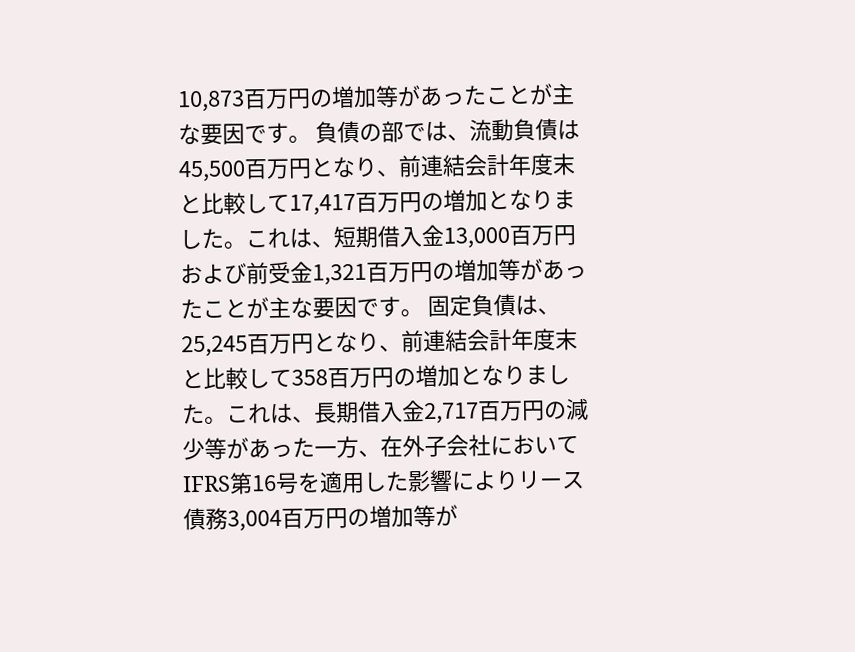10,873百万円の増加等があったことが主な要因です。 負債の部では、流動負債は45,500百万円となり、前連結会計年度末と比較して17,417百万円の増加となりました。これは、短期借入金13,000百万円および前受金1,321百万円の増加等があったことが主な要因です。 固定負債は、25,245百万円となり、前連結会計年度末と比較して358百万円の増加となりました。これは、長期借入金2,717百万円の減少等があった一方、在外子会社においてIFRS第16号を適用した影響によりリース債務3,004百万円の増加等が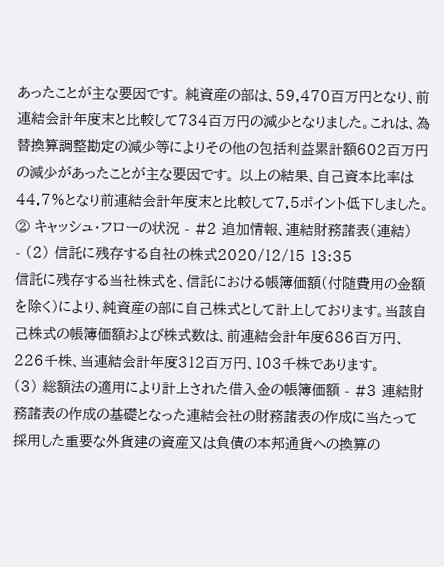あったことが主な要因です。 純資産の部は、59,470百万円となり、前連結会計年度末と比較して734百万円の減少となりました。これは、為替換算調整勘定の減少等によりその他の包括利益累計額602百万円の減少があったことが主な要因です。 以上の結果、自己資本比率は44.7%となり前連結会計年度末と比較して7.5ポイント低下しました。
② キャッシュ・フローの状況 - #2 追加情報、連結財務諸表(連結)
- (2) 信託に残存する自社の株式2020/12/15 13:35
信託に残存する当社株式を、信託における帳簿価額(付随費用の金額を除く)により、純資産の部に自己株式として計上しております。当該自己株式の帳簿価額および株式数は、前連結会計年度686百万円、226千株、当連結会計年度312百万円、103千株であります。
(3) 総額法の適用により計上された借入金の帳簿価額 - #3 連結財務諸表の作成の基礎となった連結会社の財務諸表の作成に当たって採用した重要な外貨建の資産又は負債の本邦通貨への換算の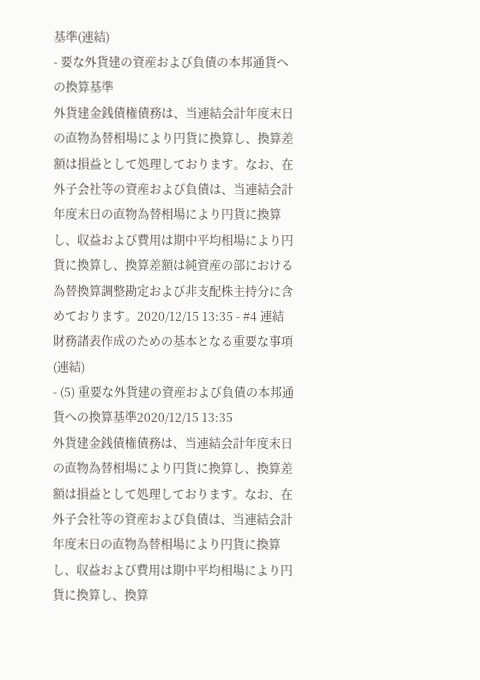基準(連結)
- 要な外貨建の資産および負債の本邦通貨への換算基準
外貨建金銭債権債務は、当連結会計年度末日の直物為替相場により円貨に換算し、換算差額は損益として処理しております。なお、在外子会社等の資産および負債は、当連結会計年度末日の直物為替相場により円貨に換算し、収益および費用は期中平均相場により円貨に換算し、換算差額は純資産の部における為替換算調整勘定および非支配株主持分に含めております。2020/12/15 13:35 - #4 連結財務諸表作成のための基本となる重要な事項(連結)
- (5) 重要な外貨建の資産および負債の本邦通貨への換算基準2020/12/15 13:35
外貨建金銭債権債務は、当連結会計年度末日の直物為替相場により円貨に換算し、換算差額は損益として処理しております。なお、在外子会社等の資産および負債は、当連結会計年度末日の直物為替相場により円貨に換算し、収益および費用は期中平均相場により円貨に換算し、換算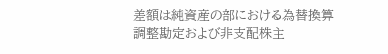差額は純資産の部における為替換算調整勘定および非支配株主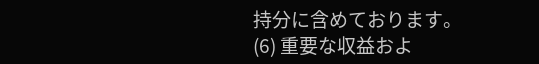持分に含めております。
(6) 重要な収益およ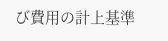び費用の計上基準